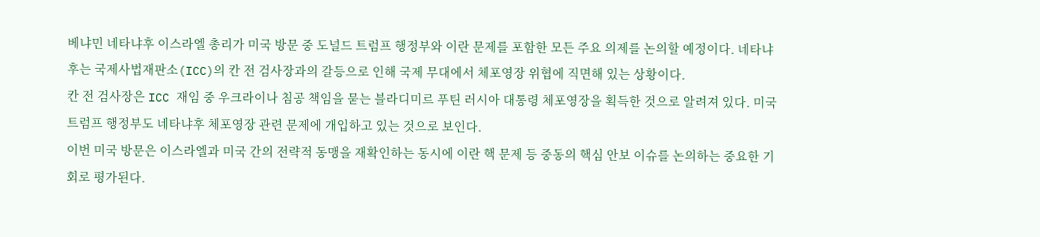베냐민 네타냐후 이스라엘 총리가 미국 방문 중 도널드 트럼프 행정부와 이란 문제를 포함한 모든 주요 의제를 논의할 예정이다. 네타냐후는 국제사법재판소(ICC)의 칸 전 검사장과의 갈등으로 인해 국제 무대에서 체포영장 위협에 직면해 있는 상황이다.
칸 전 검사장은 ICC 재임 중 우크라이나 침공 책임을 묻는 블라디미르 푸틴 러시아 대통령 체포영장을 획득한 것으로 알려져 있다. 미국 트럼프 행정부도 네타냐후 체포영장 관련 문제에 개입하고 있는 것으로 보인다.
이번 미국 방문은 이스라엘과 미국 간의 전략적 동맹을 재확인하는 동시에 이란 핵 문제 등 중동의 핵심 안보 이슈를 논의하는 중요한 기회로 평가된다.